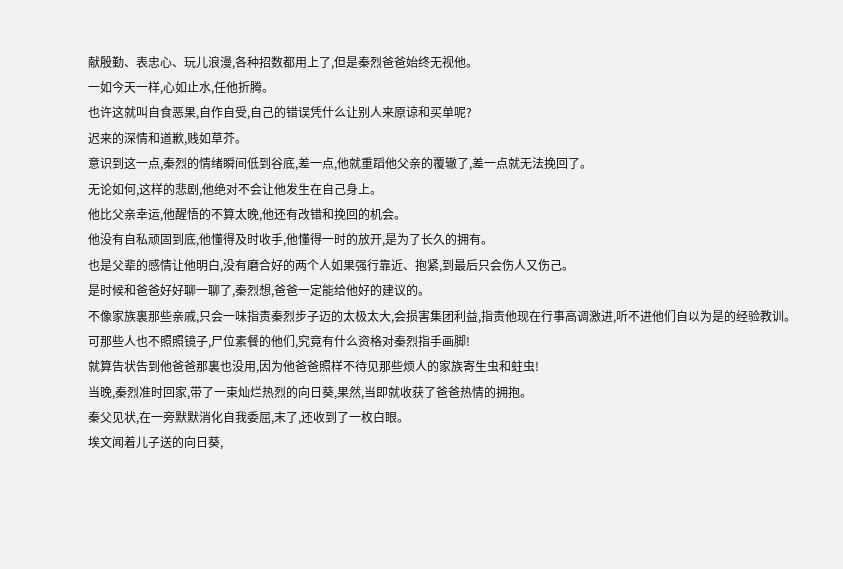献殷勤、表忠心、玩儿浪漫,各种招数都用上了,但是秦烈爸爸始终无视他。
一如今天一样,心如止水,任他折腾。
也许这就叫自食恶果,自作自受,自己的错误凭什么让别人来原谅和买单呢?
迟来的深情和道歉,贱如草芥。
意识到这一点,秦烈的情绪瞬间低到谷底,差一点,他就重蹈他父亲的覆辙了,差一点就无法挽回了。
无论如何,这样的悲剧,他绝对不会让他发生在自己身上。
他比父亲幸运,他醒悟的不算太晚,他还有改错和挽回的机会。
他没有自私顽固到底,他懂得及时收手,他懂得一时的放开,是为了长久的拥有。
也是父辈的感情让他明白,没有磨合好的两个人如果强行靠近、抱紧,到最后只会伤人又伤己。
是时候和爸爸好好聊一聊了,秦烈想,爸爸一定能给他好的建议的。
不像家族裏那些亲戚,只会一味指责秦烈步子迈的太极太大,会损害集团利益,指责他现在行事高调激进,听不进他们自以为是的经验教训。
可那些人也不照照镜子,尸位素餐的他们,究竟有什么资格对秦烈指手画脚!
就算告状告到他爸爸那裏也没用,因为他爸爸照样不待见那些烦人的家族寄生虫和蛀虫!
当晚,秦烈准时回家,带了一束灿烂热烈的向日葵,果然,当即就收获了爸爸热情的拥抱。
秦父见状,在一旁默默消化自我委屈,末了,还收到了一枚白眼。
埃文闻着儿子送的向日葵,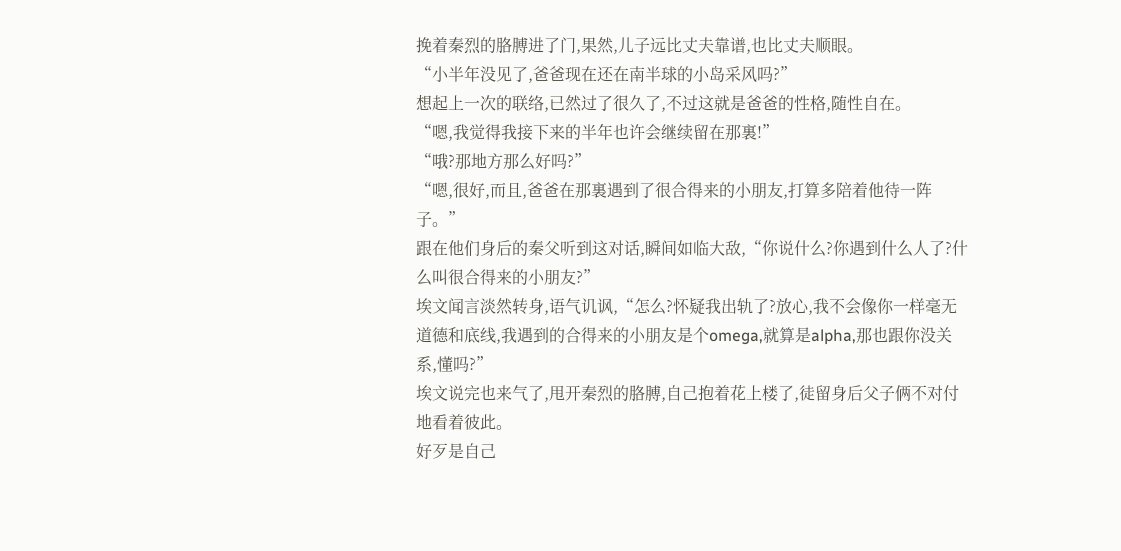挽着秦烈的胳膊进了门,果然,儿子远比丈夫靠谱,也比丈夫顺眼。
“小半年没见了,爸爸现在还在南半球的小岛采风吗?”
想起上一次的联络,已然过了很久了,不过这就是爸爸的性格,随性自在。
“嗯,我觉得我接下来的半年也许会继续留在那裏!”
“哦?那地方那么好吗?”
“嗯,很好,而且,爸爸在那裏遇到了很合得来的小朋友,打算多陪着他待一阵子。”
跟在他们身后的秦父听到这对话,瞬间如临大敌,“你说什么?你遇到什么人了?什么叫很合得来的小朋友?”
埃文闻言淡然转身,语气讥讽,“怎么?怀疑我出轨了?放心,我不会像你一样毫无道德和底线,我遇到的合得来的小朋友是个omega,就算是alpha,那也跟你没关系,懂吗?”
埃文说完也来气了,甩开秦烈的胳膊,自己抱着花上楼了,徒留身后父子俩不对付地看着彼此。
好歹是自己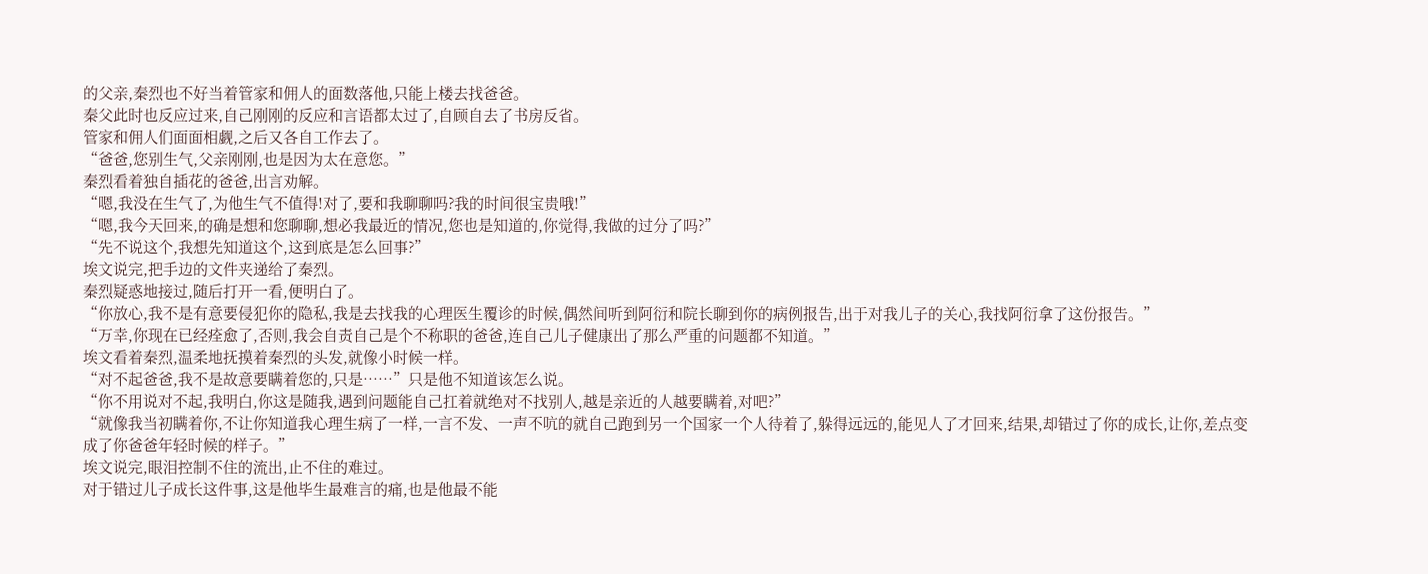的父亲,秦烈也不好当着管家和佣人的面数落他,只能上楼去找爸爸。
秦父此时也反应过来,自己刚刚的反应和言语都太过了,自顾自去了书房反省。
管家和佣人们面面相觑,之后又各自工作去了。
“爸爸,您别生气,父亲刚刚,也是因为太在意您。”
秦烈看着独自插花的爸爸,出言劝解。
“嗯,我没在生气了,为他生气不值得!对了,要和我聊聊吗?我的时间很宝贵哦!”
“嗯,我今天回来,的确是想和您聊聊,想必我最近的情况,您也是知道的,你觉得,我做的过分了吗?”
“先不说这个,我想先知道这个,这到底是怎么回事?”
埃文说完,把手边的文件夹递给了秦烈。
秦烈疑惑地接过,随后打开一看,便明白了。
“你放心,我不是有意要侵犯你的隐私,我是去找我的心理医生覆诊的时候,偶然间听到阿衍和院长聊到你的病例报告,出于对我儿子的关心,我找阿衍拿了这份报告。”
“万幸,你现在已经痊愈了,否则,我会自责自己是个不称职的爸爸,连自己儿子健康出了那么严重的问题都不知道。”
埃文看着秦烈,温柔地抚摸着秦烈的头发,就像小时候一样。
“对不起爸爸,我不是故意要瞒着您的,只是……”只是他不知道该怎么说。
“你不用说对不起,我明白,你这是随我,遇到问题能自己扛着就绝对不找别人,越是亲近的人越要瞒着,对吧?”
“就像我当初瞒着你,不让你知道我心理生病了一样,一言不发、一声不吭的就自己跑到另一个国家一个人待着了,躲得远远的,能见人了才回来,结果,却错过了你的成长,让你,差点变成了你爸爸年轻时候的样子。”
埃文说完,眼泪控制不住的流出,止不住的难过。
对于错过儿子成长这件事,这是他毕生最难言的痛,也是他最不能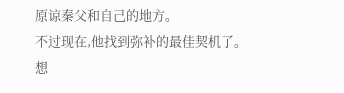原谅秦父和自己的地方。
不过现在,他找到弥补的最佳契机了。
想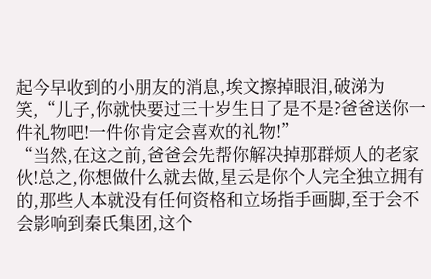起今早收到的小朋友的消息,埃文擦掉眼泪,破涕为笑,“儿子,你就快要过三十岁生日了是不是?爸爸送你一件礼物吧!一件你肯定会喜欢的礼物!”
“当然,在这之前,爸爸会先帮你解决掉那群烦人的老家伙!总之,你想做什么就去做,星云是你个人完全独立拥有的,那些人本就没有任何资格和立场指手画脚,至于会不会影响到秦氏集团,这个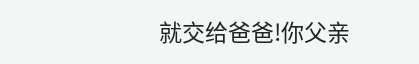就交给爸爸!你父亲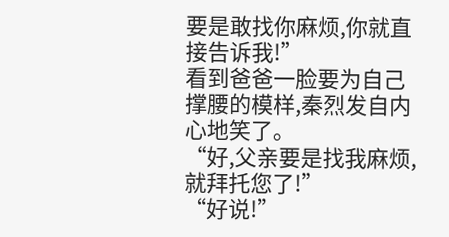要是敢找你麻烦,你就直接告诉我!”
看到爸爸一脸要为自己撑腰的模样,秦烈发自内心地笑了。
“好,父亲要是找我麻烦,就拜托您了!”
“好说!”